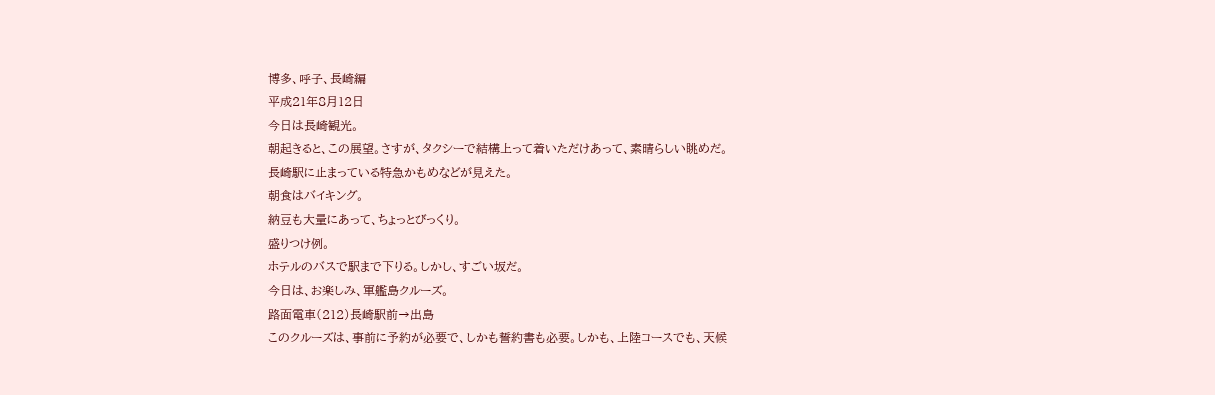博多、呼子、長崎編
平成21年8月12日
今日は長崎観光。
朝起きると、この展望。さすが、タクシーで結構上って着いただけあって、素晴らしい眺めだ。
長崎駅に止まっている特急かもめなどが見えた。
朝食はバイキング。
納豆も大量にあって、ちょっとびっくり。
盛りつけ例。
ホテルのバスで駅まで下りる。しかし、すごい坂だ。
今日は、お楽しみ、軍艦島クルーズ。
路面電車(212)長崎駅前→出島
このクルーズは、事前に予約が必要で、しかも誓約書も必要。しかも、上陸コースでも、天候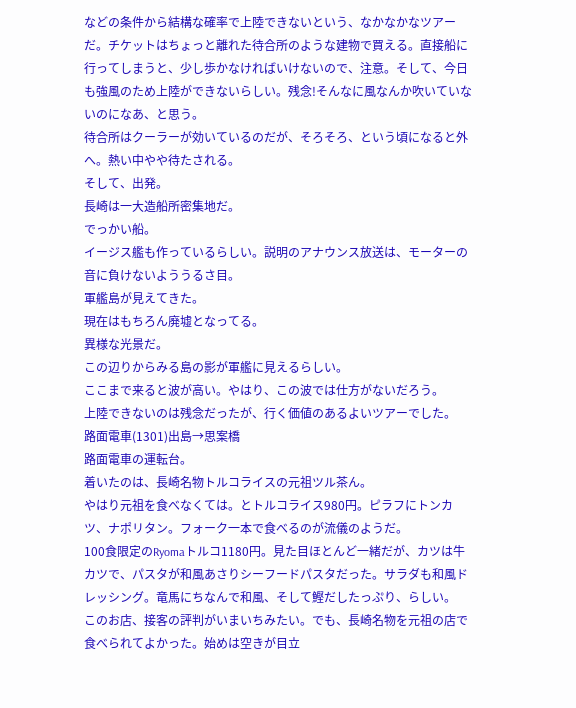などの条件から結構な確率で上陸できないという、なかなかなツアーだ。チケットはちょっと離れた待合所のような建物で買える。直接船に行ってしまうと、少し歩かなければいけないので、注意。そして、今日も強風のため上陸ができないらしい。残念!そんなに風なんか吹いていないのになあ、と思う。
待合所はクーラーが効いているのだが、そろそろ、という頃になると外へ。熱い中やや待たされる。
そして、出発。
長崎は一大造船所密集地だ。
でっかい船。
イージス艦も作っているらしい。説明のアナウンス放送は、モーターの音に負けないよううるさ目。
軍艦島が見えてきた。
現在はもちろん廃墟となってる。
異様な光景だ。
この辺りからみる島の影が軍艦に見えるらしい。
ここまで来ると波が高い。やはり、この波では仕方がないだろう。
上陸できないのは残念だったが、行く価値のあるよいツアーでした。
路面電車(1301)出島→思案橋
路面電車の運転台。
着いたのは、長崎名物トルコライスの元祖ツル茶ん。
やはり元祖を食べなくては。とトルコライス980円。ピラフにトンカツ、ナポリタン。フォーク一本で食べるのが流儀のようだ。
100食限定のRyomaトルコ1180円。見た目ほとんど一緒だが、カツは牛カツで、パスタが和風あさりシーフードパスタだった。サラダも和風ドレッシング。竜馬にちなんで和風、そして鰹だしたっぷり、らしい。
このお店、接客の評判がいまいちみたい。でも、長崎名物を元祖の店で食べられてよかった。始めは空きが目立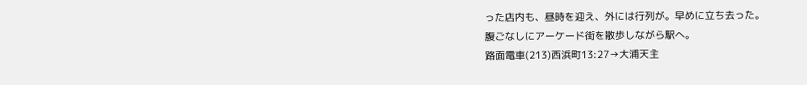った店内も、昼時を迎え、外には行列が。早めに立ち去った。
腹ごなしにアーケード街を散歩しながら駅へ。
路面電車(213)西浜町13:27→大浦天主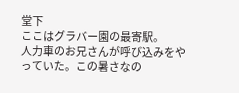堂下
ここはグラバー園の最寄駅。
人力車のお兄さんが呼び込みをやっていた。この暑さなの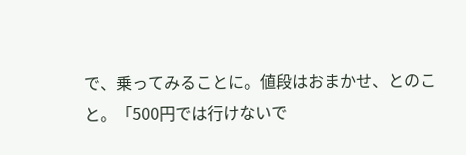で、乗ってみることに。値段はおまかせ、とのこと。「500円では行けないで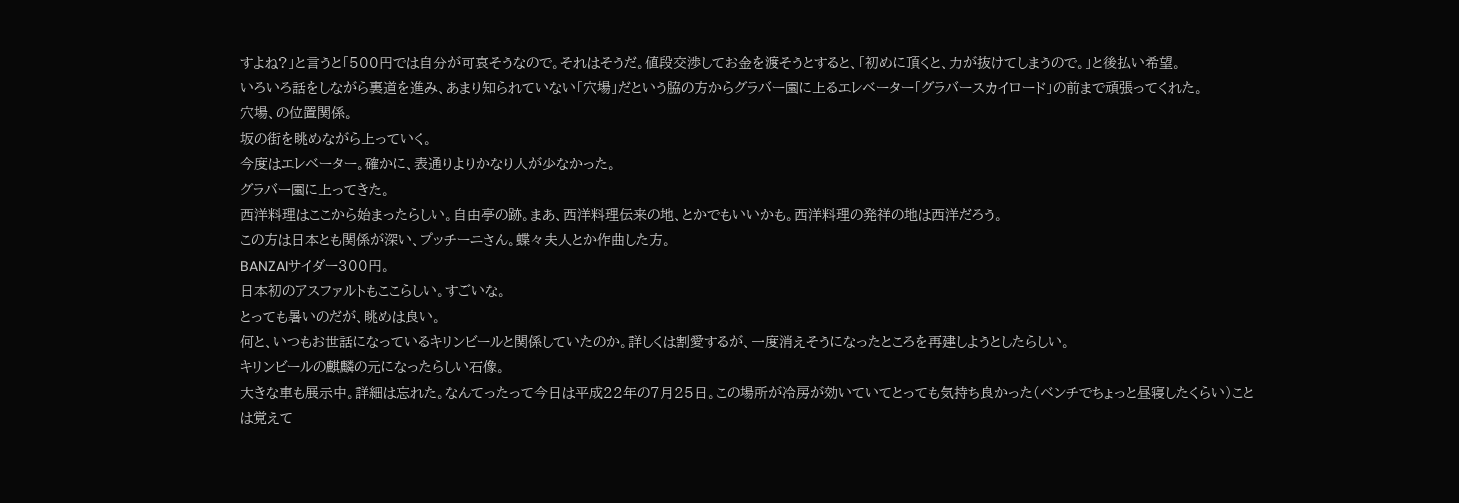すよね?」と言うと「500円では自分が可哀そうなので。それはそうだ。値段交渉してお金を渡そうとすると、「初めに頂くと、力が抜けてしまうので。」と後払い希望。
いろいろ話をしながら裏道を進み、あまり知られていない「穴場」だという脇の方からグラバー園に上るエレベーター「グラバースカイロード」の前まで頑張ってくれた。
穴場、の位置関係。
坂の街を眺めながら上っていく。
今度はエレベーター。確かに、表通りよりかなり人が少なかった。
グラバー園に上ってきた。
西洋料理はここから始まったらしい。自由亭の跡。まあ、西洋料理伝来の地、とかでもいいかも。西洋料理の発祥の地は西洋だろう。
この方は日本とも関係が深い、プッチーニさん。蝶々夫人とか作曲した方。
BANZAIサイダー300円。
日本初のアスファルトもここらしい。すごいな。
とっても暑いのだが、眺めは良い。
何と、いつもお世話になっているキリンビールと関係していたのか。詳しくは割愛するが、一度消えそうになったところを再建しようとしたらしい。
キリンビールの麒麟の元になったらしい石像。
大きな車も展示中。詳細は忘れた。なんてったって今日は平成22年の7月25日。この場所が冷房が効いていてとっても気持ち良かった(ベンチでちょっと昼寝したくらい)ことは覚えて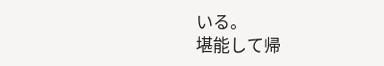いる。
堪能して帰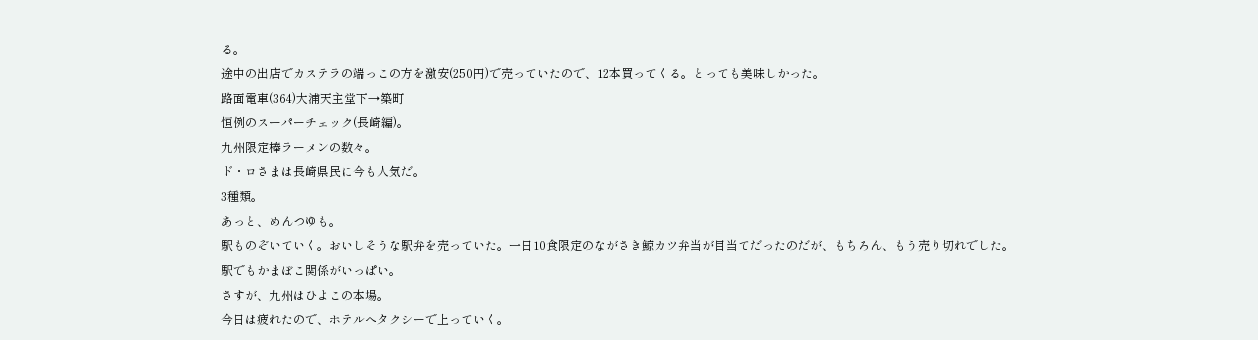る。
途中の出店でカステラの端っこの方を激安(250円)で売っていたので、12本買ってくる。とっても美味しかった。
路面電車(364)大浦天主堂下→築町
恒例のスーパーチェック(長崎編)。
九州限定棒ラーメンの数々。
ド・ロさまは長崎県民に今も人気だ。
3種類。
あっと、めんつゆも。
駅ものぞいていく。おいしそうな駅弁を売っていた。一日10食限定のながさき鯨カツ弁当が目当てだったのだが、もちろん、もう売り切れでした。
駅でもかまぼこ関係がいっぱい。
さすが、九州はひよこの本場。
今日は疲れたので、ホテルへタクシーで上っていく。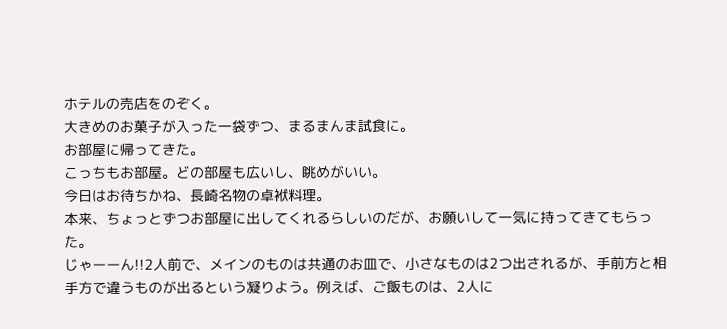ホテルの売店をのぞく。
大きめのお菓子が入った一袋ずつ、まるまんま試食に。
お部屋に帰ってきた。
こっちもお部屋。どの部屋も広いし、眺めがいい。
今日はお待ちかね、長崎名物の卓袱料理。
本来、ちょっとずつお部屋に出してくれるらしいのだが、お願いして一気に持ってきてもらった。
じゃーーん!!2人前で、メインのものは共通のお皿で、小さなものは2つ出されるが、手前方と相手方で違うものが出るという凝りよう。例えば、ご飯ものは、2人に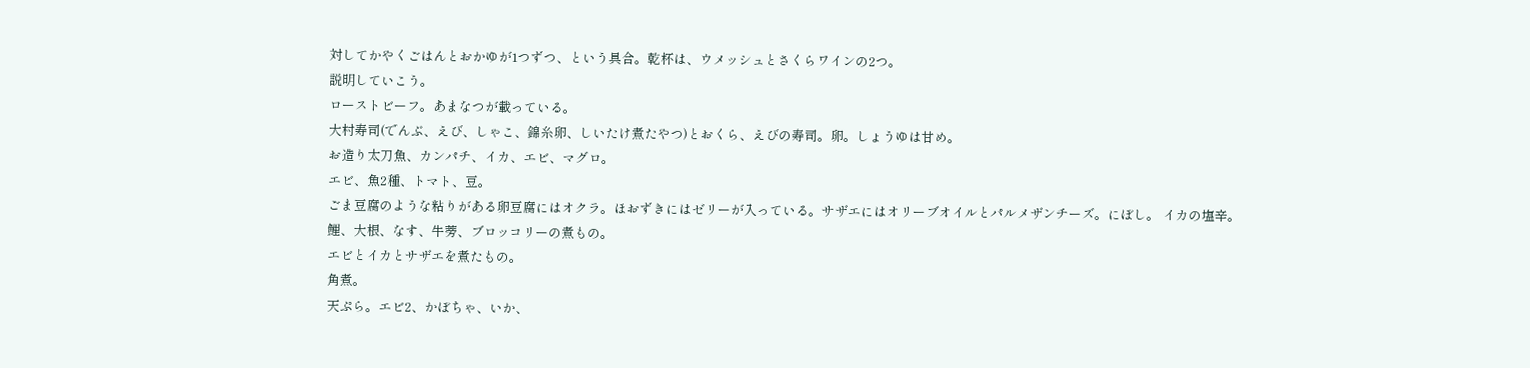対してかやくごはんとおかゆが1つずつ、という具合。乾杯は、ウメッシュとさくらワインの2つ。
説明していこう。
ローストビーフ。あまなつが載っている。
大村寿司(でんぶ、えび、しゃこ、錦糸卵、しいたけ煮たやつ)とおくら、えびの寿司。卵。しょうゆは甘め。
お造り太刀魚、カンパチ、イカ、エビ、マグロ。
エビ、魚2種、トマト、豆。
ごま豆腐のような粘りがある卵豆腐にはオクラ。ほおずきにはゼリーが入っている。サザエにはオリーブオイルとパルメザンチーズ。にぼし。 イカの塩辛。
鯉、大根、なす、牛蒡、ブロッコリーの煮もの。
エビとイカとサザエを煮たもの。
角煮。
天ぷら。エビ2、かぼちゃ、いか、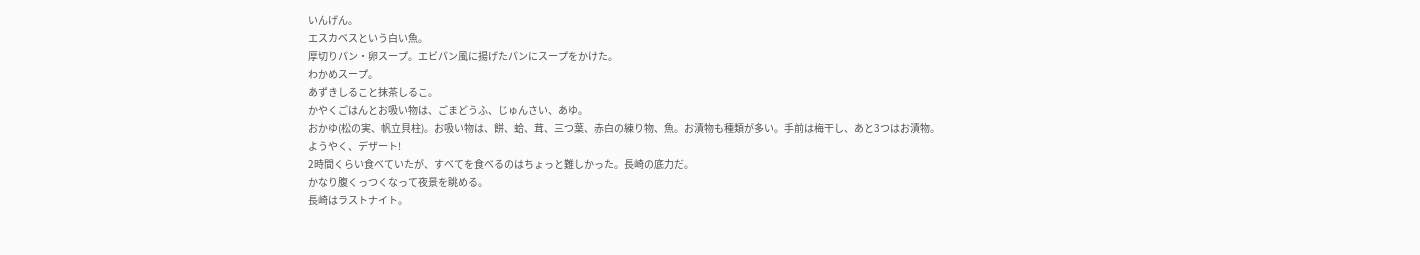いんげん。
エスカベスという白い魚。
厚切りパン・卵スープ。エビパン風に揚げたパンにスープをかけた。
わかめスープ。
あずきしること抹茶しるこ。
かやくごはんとお吸い物は、ごまどうふ、じゅんさい、あゆ。
おかゆ(松の実、帆立貝柱)。お吸い物は、餅、蛤、茸、三つ葉、赤白の練り物、魚。お漬物も種類が多い。手前は梅干し、あと3つはお漬物。
ようやく、デザート!
2時間くらい食べていたが、すべてを食べるのはちょっと難しかった。長崎の底力だ。
かなり腹くっつくなって夜景を眺める。
長崎はラストナイト。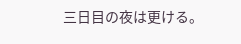三日目の夜は更ける。